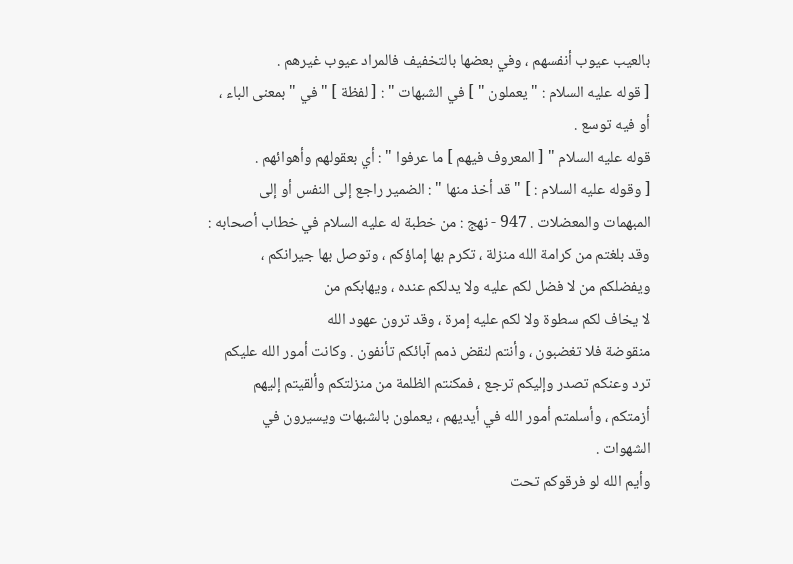بالعيب عيوب أنفسهم ، وفي بعضها بالتخفيف فالمراد عيوب غيرهم .
[ قوله عليه السلام : " يعملون " ] في الشبهات " : [ لفظة ] " في " بمعنى الباء ،
أو فيه توسع .
قوله عليه السلام " [ المعروف فيهم ] ما عرفوا " : أي بعقولهم وأهوائهم .
[ وقوله عليه السلام : ] " قد أخذ منها " : الضمير راجع إلى النفس أو إلى
المبهمات والمعضلات . 947 - نهج : من خطبة له عليه السلام في خطاب أصحابه :
وقد بلغتم من كرامة الله منزلة ، تكرم بها إماؤكم ، وتوصل بها جيرانكم ،
ويفضلكم من لا فضل لكم عليه ولا يدلكم عنده ، ويهابكم من
لا يخاف لكم سطوة ولا لكم عليه إمرة ، وقد ترون عهود الله
منقوضة فلا تغضبون ، وأنتم لنقض ذمم آبائكم تأنفون . وكانت أمور الله عليكم
ترد وعنكم تصدر وإليكم ترجع ، فمكنتم الظلمة من منزلتكم وألقيتم إليهم
أزمتكم ، وأسلمتم أمور الله في أيديهم ، يعملون بالشبهات ويسيرون في
الشهوات .
وأيم الله لو فرقوكم تحت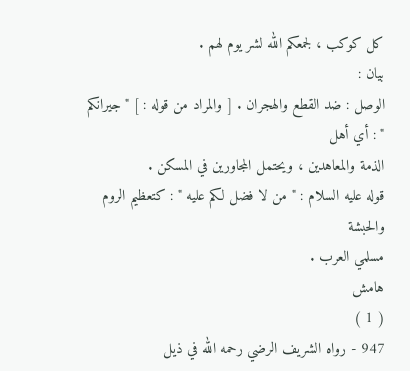كل كوكب ، لجمعكم الله لشر يوم لهم .
بيان :
الوصل : ضد القطع والهجران . [ والمراد من قوله : ] " جيرانكم " : أي أهل
الذمة والمعاهدين ، ويحتمل المجاورين في المسكن .
قوله عليه السلام : " من لا فضل لكم عليه " : كتعظيم الروم والحبشة
مسلمي العرب .
هامش
( 1 )
947 - رواه الشريف الرضي رحمه الله في ذيل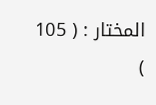المختار : ( 105 )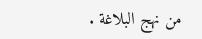من نهج البلاغة .